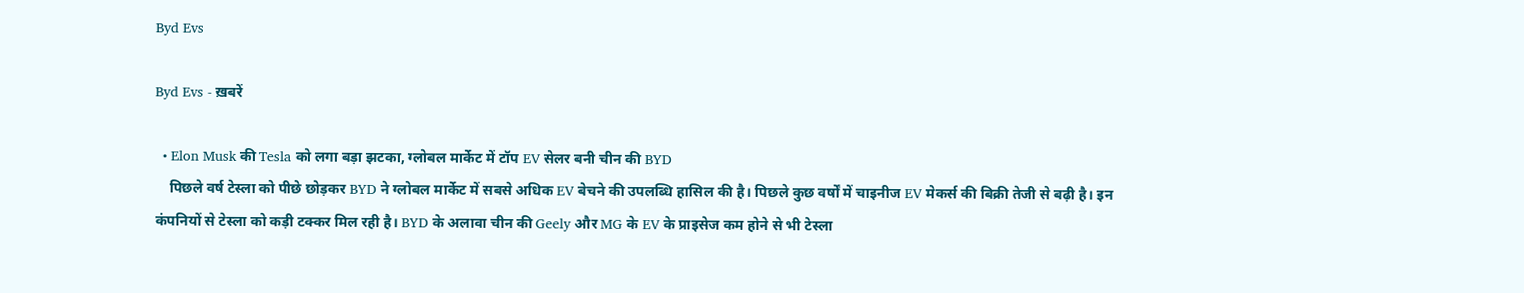Byd Evs

Byd Evs - ख़बरें

  • Elon Musk की Tesla को लगा बड़ा झटका, ग्लोबल मार्केट में टॉप EV सेलर बनी चीन की BYD
    पिछले वर्ष टेस्ला को पीछे छोड़कर BYD ने ग्लोबल मार्केट में सबसे अधिक EV बेचने की उपलब्धि हासिल की है। पिछले कुछ वर्षों में चाइनीज EV मेकर्स की बिक्री तेजी से बढ़ी है। इन कंपनियों से टेस्ला को कड़ी टक्कर मिल रही है। BYD के अलावा चीन की Geely और MG के EV के प्राइसेज कम होने से भी टेस्ला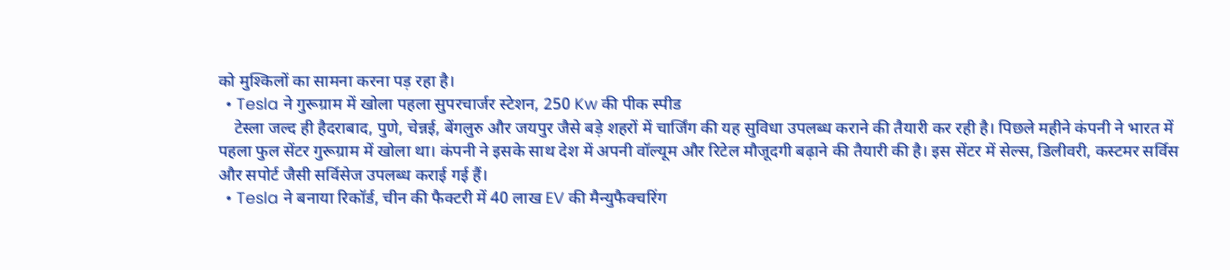को मुश्किलों का सामना करना पड़ रहा है।
  • Tesla ने गुरूग्राम में खोला पहला सुपरचार्जर स्टेशन, 250 Kw की पीक स्पीड
    टेस्ला जल्द ही हैदराबाद, पुणे, चेन्नई, बेंगलुरु और जयपुर जैसे बड़े शहरों में चार्जिंग की यह सुविधा उपलब्ध कराने की तैयारी कर रही है। पिछले महीने कंपनी ने भारत में पहला फुल सेंटर गुरूग्राम में खोला था। कंपनी ने इसके साथ देश में अपनी वॉल्यूम और रिटेल मौजूदगी बढ़ाने की तैयारी की है। इस सेंटर में सेल्स, डिलीवरी, कस्टमर सर्विस और सपोर्ट जैसी सर्विसेज उपलब्ध कराई गई हैं।
  • Tesla ने बनाया रिकॉर्ड, चीन की फैक्टरी में 40 लाख EV की मैन्युफैक्चरिंग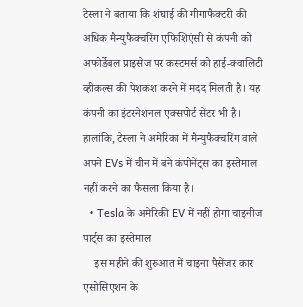टेस्ला ने बताया कि शंघाई की गीगाफैक्टरी की अधिक मैन्युफैक्चरिंग एफिशिएंसी से कंपनी को अफोर्डेबल प्राइसेज पर कस्टमर्स को हाई-क्वालिटी व्हीकल्स की पेशकश करने में मदद मिलती है। यह कंपनी का इंटरनेशनल एक्सपोर्ट सेंटर भी है। हालांकि, टेस्ला ने अमेरिका में मैन्युफैक्चरिंग वाले अपने EVs में चीन में बने कंपोनेंट्स का इस्तेमाल नहीं करने का फैसला किया है।
  • Tesla के अमेरिकी EV में नहीं होगा चाइनीज पार्ट्स का इस्तेमाल
    इस महीने की शुरुआत में चाइना पैसेंजर कार एसोसिएशन के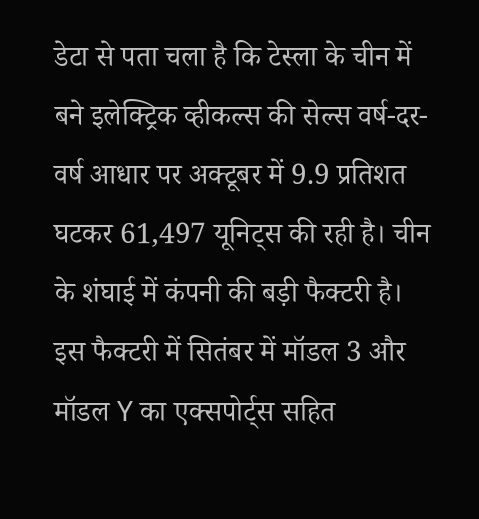डेटा से पता चला है कि टेस्ला के चीन में बने इलेक्ट्रिक व्हीकल्स की सेल्स वर्ष-दर-वर्ष आधार पर अक्टूबर में 9.9 प्रतिशत घटकर 61,497 यूनिट्स की रही है। चीन के शंघाई में कंपनी की बड़ी फैक्टरी है। इस फैक्टरी में सितंबर में मॉडल 3 और मॉडल Y का एक्सपोर्ट्स सहित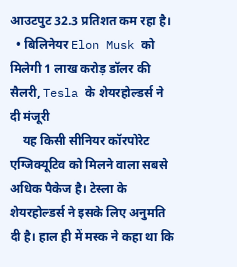आउटपुट 32.3 प्रतिशत कम रहा है।
  • बिलिनेयर Elon Musk को मिलेगी 1 लाख करोड़ डॉलर की सैलरी, Tesla के शेयरहोल्डर्स ने दी मंजूरी
    यह किसी सीनियर कॉरपोरेट एग्जिक्यूटिव को मिलने वाला सबसे अधिक पैकेज है। टेस्ला के शेयरहोल्डर्स ने इसके लिए अनुमति दी है। हाल ही में मस्क ने कहा था कि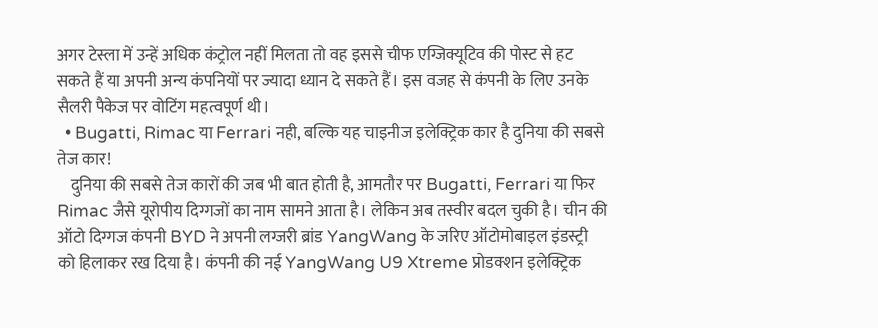अगर टेस्ला में उन्हें अधिक कंट्रोल नहीं मिलता तो वह इससे चीफ एग्जिक्यूटिव की पोस्ट से हट सकते हैं या अपनी अन्य कंपनियों पर ज्यादा ध्यान दे सकते हैं। इस वजह से कंपनी के लिए उनके सैलरी पैकेज पर वोटिंग महत्वपूर्ण थी।
  • Bugatti, Rimac या Ferrari नही, बल्कि यह चाइनीज इलेक्ट्रिक कार है दुनिया की सबसे तेज कार!
    दुनिया की सबसे तेज कारों की जब भी बात होती है, आमतौर पर Bugatti, Ferrari या फिर Rimac जैसे यूरोपीय दिग्गजों का नाम सामने आता है। लेकिन अब तस्वीर बदल चुकी है। चीन की ऑटो दिग्गज कंपनी BYD ने अपनी लग्जरी ब्रांड YangWang के जरिए ऑटोमोबाइल इंडस्ट्री को हिलाकर रख दिया है। कंपनी की नई YangWang U9 Xtreme प्रोडक्शन इलेक्ट्रिक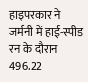हाइपरकार ने जर्मनी में हाई-स्पीड रन के दौरान 496.22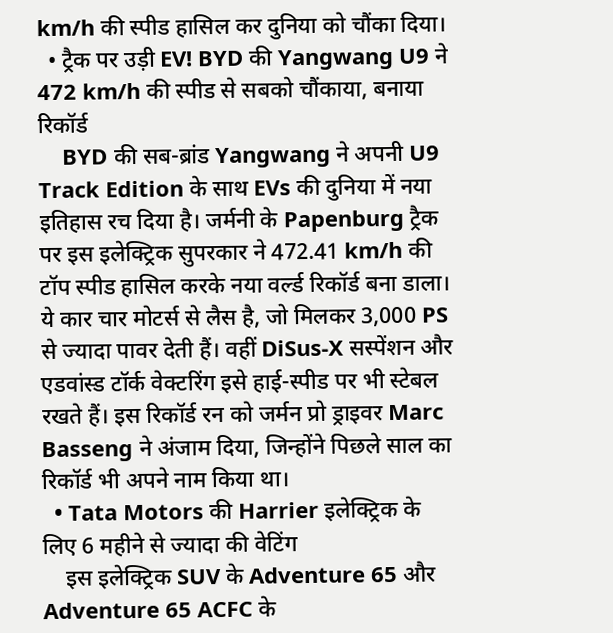km/h की स्पीड हासिल कर दुनिया को चौंका दिया।
  • ट्रैक पर उड़ी EV! BYD की Yangwang U9 ने 472 km/h की स्पीड से सबको चौंकाया, बनाया रिकॉर्ड
    BYD की सब-ब्रांड Yangwang ने अपनी U9 Track Edition के साथ EVs की दुनिया में नया इतिहास रच दिया है। जर्मनी के Papenburg ट्रैक पर इस इलेक्ट्रिक सुपरकार ने 472.41 km/h की टॉप स्पीड हासिल करके नया वर्ल्ड रिकॉर्ड बना डाला। ये कार चार मोटर्स से लैस है, जो मिलकर 3,000 PS से ज्यादा पावर देती हैं। वहीं DiSus-X सस्पेंशन और एडवांस्ड टॉर्क वेक्टरिंग इसे हाई-स्पीड पर भी स्टेबल रखते हैं। इस रिकॉर्ड रन को जर्मन प्रो ड्राइवर Marc Basseng ने अंजाम दिया, जिन्होंने पिछले साल का रिकॉर्ड भी अपने नाम किया था।
  • Tata Motors की Harrier इलेक्ट्रिक के लिए 6 महीने से ज्यादा की वेटिंग
    इस इलेक्ट्रिक SUV के Adventure 65 और Adventure 65 ACFC के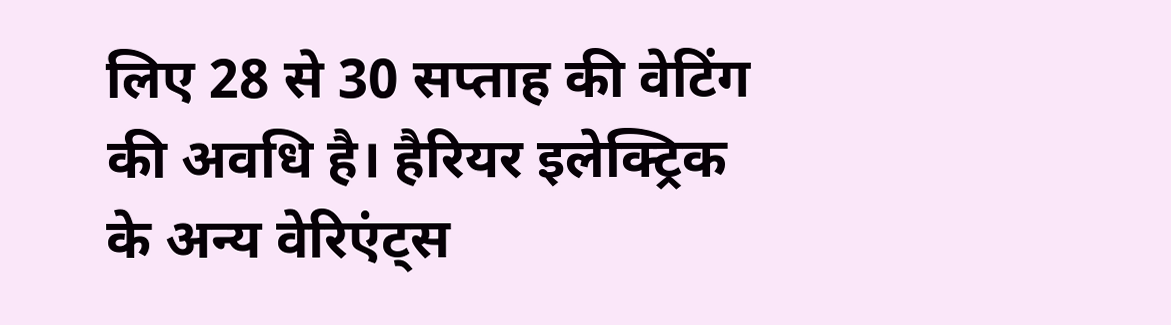लिए 28 से 30 सप्ताह की वेटिंग की अवधि है। हैरियर इलेक्ट्रिक के अन्य वेरिएंट्स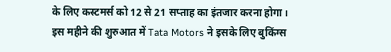के लिए कस्टमर्स को 12 से 21 सप्ताह का इंतजार करना होगा। इस महीने की शुरुआत में Tata Motors ने इसके लिए बुकिंग्स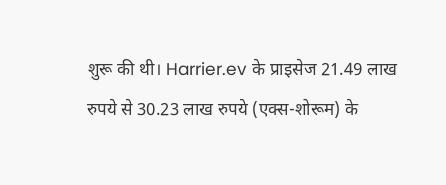शुरू की थी। Harrier.ev के प्राइसेज 21.49 लाख रुपये से 30.23 लाख रुपये (एक्स-शोरूम) के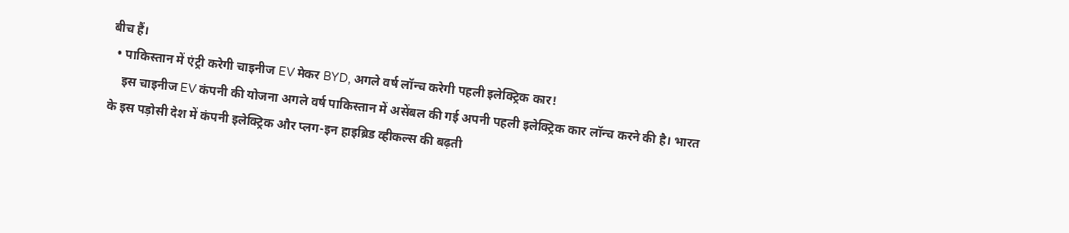बीच हैं।
  • पाकिस्तान में एंट्री करेगी चाइनीज EV मेकर BYD, अगले वर्ष लॉन्च करेगी पहली इलेक्ट्रिक कार!
    इस चाइनीज EV कंपनी की योजना अगले वर्ष पाकिस्तान में असेंबल की गई अपनी पहली इलेक्ट्रिक कार लॉन्च करने की है। भारत के इस पड़ोसी देश में कंपनी इलेक्ट्रिक और प्लग-इन हाइब्रिड व्हीकल्स की बढ़ती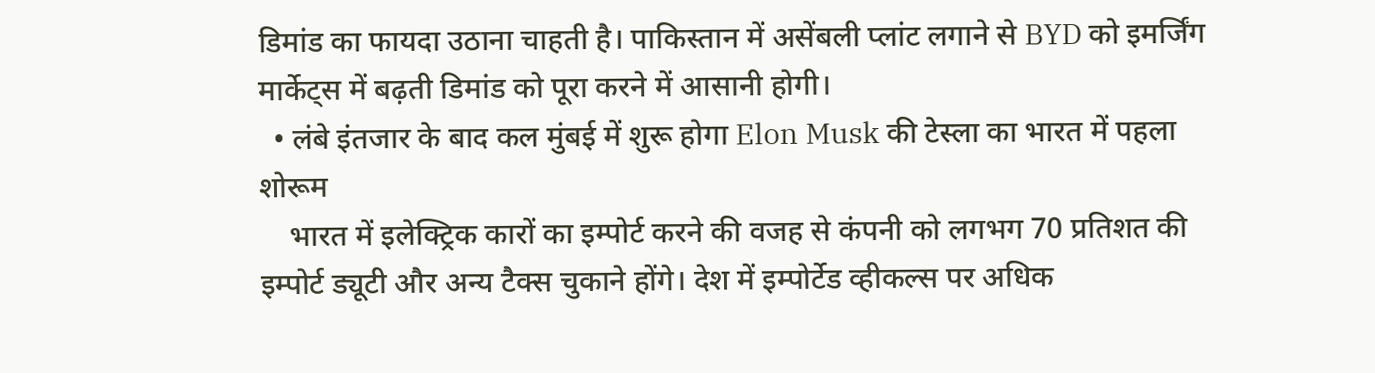डिमांड का फायदा उठाना चाहती है। पाकिस्तान में असेंबली प्लांट लगाने से BYD को इमर्जिंग मार्केट्स में बढ़ती डिमांड को पूरा करने में आसानी होगी।
  • लंबे इंतजार के बाद कल मुंबई में शुरू होगा Elon Musk की टेस्ला का भारत में पहला शोरूम
    भारत में इलेक्ट्रिक कारों का इम्पोर्ट करने की वजह से कंपनी को लगभग 70 प्रतिशत की इम्पोर्ट ड्यूटी और अन्य टैक्स चुकाने होंगे। देश में इम्पोर्टेड व्हीकल्स पर अधिक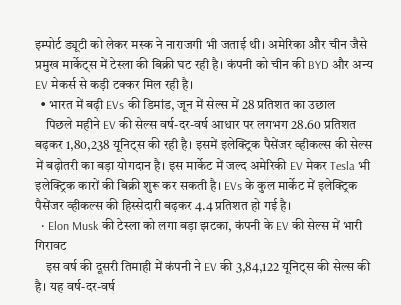इम्पोर्ट ड्यूटी को लेकर मस्क ने नाराजगी भी जताई थी। अमेरिका और चीन जैसे प्रमुख मार्केट्स में टेस्ला की बिक्री घट रही है। कंपनी को चीन की BYD और अन्य EV मेकर्स से कड़ी टक्कर मिल रही है।
  • भारत में बढ़ी EVs की डिमांड, जून में सेल्स में 28 प्रतिशत का उछाल
    पिछले महीने EV की सेल्स वर्ष-दर-वर्ष आधार पर लगभग 28.60 प्रतिशत बढ़कर 1,80,238 यूनिट्स की रही है। इसमें इलेक्ट्रिक पैसेंजर व्हीकल्स की सेल्स में बढ़ोतरी का बड़ा योगदान है। इस मार्केट में जल्द अमेरिकी EV मेकर Tesla भी इलेक्ट्रिक कारों की बिक्री शुरू कर सकती है। EVs के कुल मार्केट में इलेक्ट्रिक पैसेंजर व्हीकल्स की हिस्सेदारी बढ़कर 4.4 प्रतिशत हो गई है।
  • Elon Musk की टेस्ला को लगा बड़ा झटका, कंपनी के EV की सेल्स में भारी गिरावट
    इस वर्ष की दूसरी तिमाही में कंपनी ने EV की 3,84,122 यूनिट्स की सेल्स की है। यह वर्ष-दर-वर्ष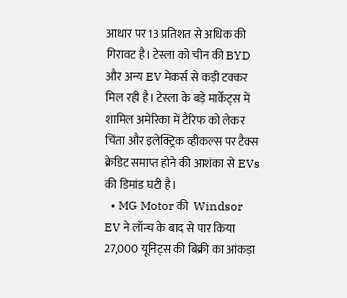आधार पर 13 प्रतिशत से अधिक की गिरावट है। टेस्ला को चीन की BYD और अन्य EV मेकर्स से कड़ी टक्कर मिल रही है। टेस्ला के बड़े मार्केट्स में शामिल अमेरिका में टैरिफ को लेकर चिंता और इलेक्ट्रिक व्हीकल्स पर टैक्स क्रेडिट समाप्त होने की आशंका से EVs की डिमांड घटी है।
  • MG Motor की  Windsor EV ने लॉन्च के बाद से पार किया 27,000 यूनिट्स की बिक्री का आंकड़ा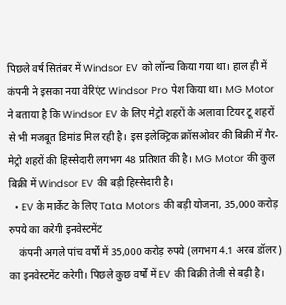पिछले वर्ष सितंबर में Windsor EV को लॉन्च किया गया था। हाल ही में कंपनी ने इसका नया वेरिएंट Windsor Pro पेश किया था। MG Motor ने बताया है कि Windsor EV के लिए मेट्रो शहरों के अलावा टियर टू शहरों से भी मजबूत डिमांड मिल रही है। इस इलेक्ट्रिक क्रॉसओवर की बिक्री में गैर-मेट्रो शहरों की हिस्सेदारी लगभग 48 प्रतिशत की है। MG Motor की कुल बिक्री में Windsor EV की बड़ी हिस्सेदारी है।
  • EV के मार्केट के लिए Tata Motors की बड़ी योजना, 35,000 करोड़ रुपये का करेगी इनवेस्टमेंट
    कंपनी अगले पांच वर्षों में 35,000 करोड़ रुपये (लगभग 4.1 अरब डॉलर) का इनवेस्टमेंट करेगी। पिछले कुछ वर्षों में EV की बिक्री तेजी से बढ़ी है।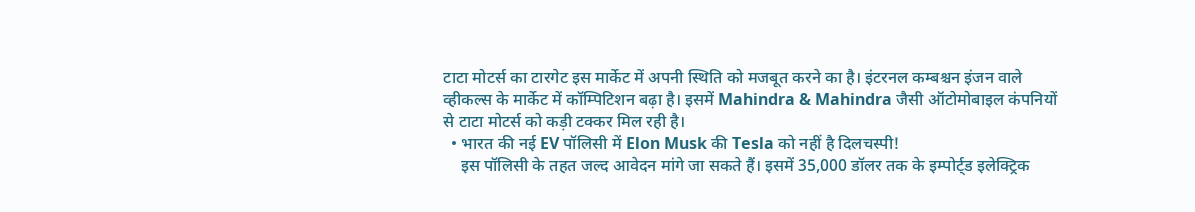टाटा मोटर्स का टारगेट इस मार्केट में अपनी स्थिति को मजबूत करने का है। इंटरनल कम्बश्चन इंजन वाले व्हीकल्स के मार्केट में कॉम्पिटिशन बढ़ा है। इसमें Mahindra & Mahindra जैसी ऑटोमोबाइल कंपनियों से टाटा मोटर्स को कड़ी टक्कर मिल रही है।
  • भारत की नई EV पॉलिसी में Elon Musk की Tesla को नहीं है दिलचस्पी!
    इस पॉलिसी के तहत जल्द आवेदन मांगे जा सकते हैं। इसमें 35,000 डॉलर तक के इम्पोर्ट्ड इलेक्ट्रिक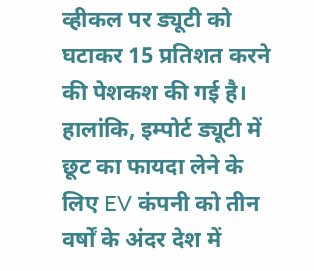व्हीकल पर ड्यूटी को घटाकर 15 प्रतिशत करने की पेशकश की गई है। हालांकि, इम्पोर्ट ड्यूटी में छूट का फायदा लेने के लिए EV कंपनी को तीन वर्षों के अंदर देश में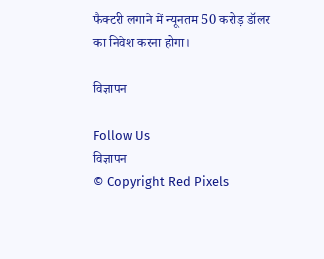फैक्टरी लगाने में न्यूनतम 50 करोड़ डॉलर का निवेश करना होगा।

विज्ञापन

Follow Us
विज्ञापन
© Copyright Red Pixels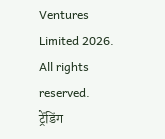Ventures Limited 2026. All rights reserved.
ट्रेंडिंग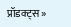प्रॉडक्ट्स »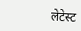लेटेस्ट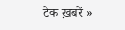टेक ख़बरें »